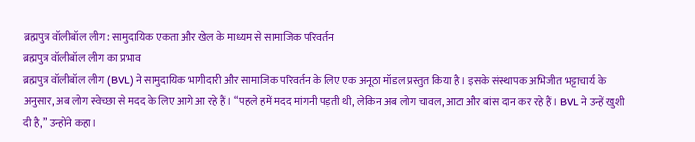ब्रह्मपुत्र वॉलीबॉल लीग: सामुदायिक एकता और खेल के माध्यम से सामाजिक परिवर्तन
ब्रह्मपुत्र वॉलीबॉल लीग का प्रभाव
ब्रह्मपुत्र वॉलीबॉल लीग (BVL) ने सामुदायिक भागीदारी और सामाजिक परिवर्तन के लिए एक अनूठा मॉडल प्रस्तुत किया है। इसके संस्थापक अभिजीत भट्टाचार्य के अनुसार, अब लोग स्वेच्छा से मदद के लिए आगे आ रहे हैं। “पहले हमें मदद मांगनी पड़ती थी, लेकिन अब लोग चावल, आटा और बांस दान कर रहे हैं। BVL ने उन्हें खुशी दी है,” उन्होंने कहा।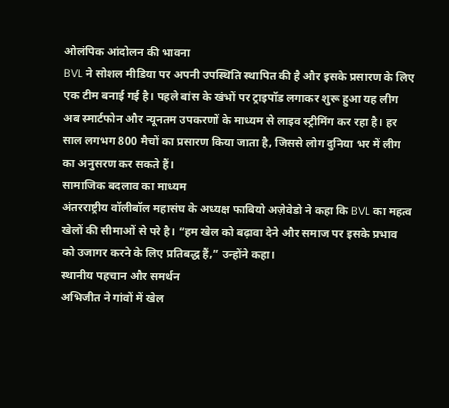ओलंपिक आंदोलन की भावना
BVL ने सोशल मीडिया पर अपनी उपस्थिति स्थापित की है और इसके प्रसारण के लिए एक टीम बनाई गई है। पहले बांस के खंभों पर ट्राइपॉड लगाकर शुरू हुआ यह लीग अब स्मार्टफोन और न्यूनतम उपकरणों के माध्यम से लाइव स्ट्रीमिंग कर रहा है। हर साल लगभग 800 मैचों का प्रसारण किया जाता है, जिससे लोग दुनिया भर में लीग का अनुसरण कर सकते हैं।
सामाजिक बदलाव का माध्यम
अंतरराष्ट्रीय वॉलीबॉल महासंघ के अध्यक्ष फाबियो अज़ेवेडो ने कहा कि BVL का महत्व खेलों की सीमाओं से परे है। “हम खेल को बढ़ावा देने और समाज पर इसके प्रभाव को उजागर करने के लिए प्रतिबद्ध हैं,” उन्होंने कहा।
स्थानीय पहचान और समर्थन
अभिजीत ने गांवों में खेल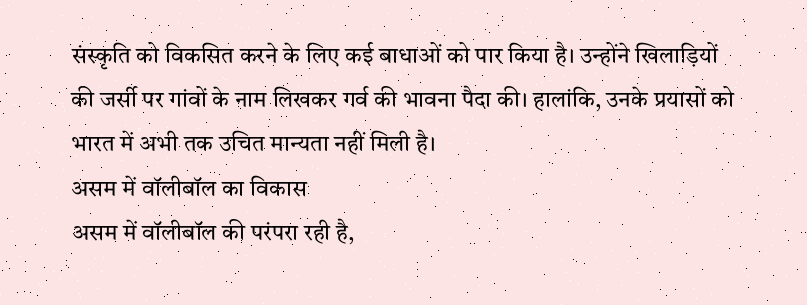संस्कृति को विकसित करने के लिए कई बाधाओं को पार किया है। उन्होंने खिलाड़ियों की जर्सी पर गांवों के नाम लिखकर गर्व की भावना पैदा की। हालांकि, उनके प्रयासों को भारत में अभी तक उचित मान्यता नहीं मिली है।
असम में वॉलीबॉल का विकास
असम में वॉलीबॉल की परंपरा रही है,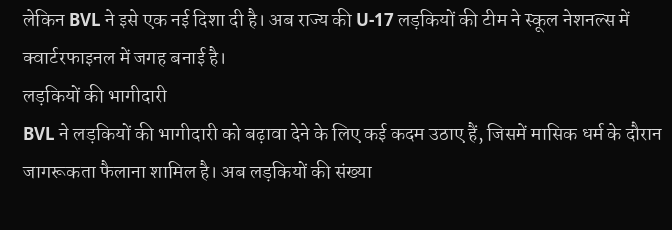लेकिन BVL ने इसे एक नई दिशा दी है। अब राज्य की U-17 लड़कियों की टीम ने स्कूल नेशनल्स में क्वार्टरफाइनल में जगह बनाई है।
लड़कियों की भागीदारी
BVL ने लड़कियों की भागीदारी को बढ़ावा देने के लिए कई कदम उठाए हैं, जिसमें मासिक धर्म के दौरान जागरूकता फैलाना शामिल है। अब लड़कियों की संख्या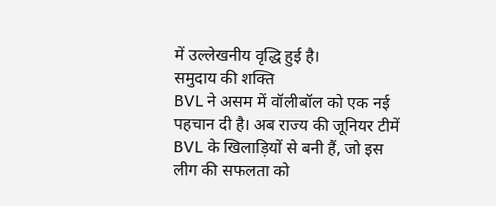में उल्लेखनीय वृद्धि हुई है।
समुदाय की शक्ति
BVL ने असम में वॉलीबॉल को एक नई पहचान दी है। अब राज्य की जूनियर टीमें BVL के खिलाड़ियों से बनी हैं, जो इस लीग की सफलता को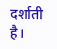दर्शाती है।